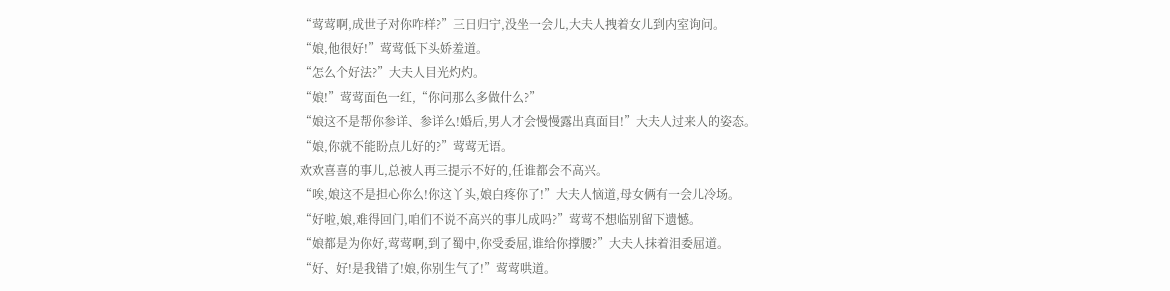“莺莺啊,成世子对你咋样?”三日归宁,没坐一会儿,大夫人拽着女儿到内室询问。
“娘,他很好!”莺莺低下头娇羞道。
“怎么个好法?”大夫人目光灼灼。
“娘!”莺莺面色一红,“你问那么多做什么?”
“娘这不是帮你参详、参详么!婚后,男人才会慢慢露出真面目!”大夫人过来人的姿态。
“娘,你就不能盼点儿好的?”莺莺无语。
欢欢喜喜的事儿,总被人再三提示不好的,任谁都会不高兴。
“唉,娘这不是担心你么!你这丫头,娘白疼你了!”大夫人恼道,母女俩有一会儿冷场。
“好啦,娘,难得回门,咱们不说不高兴的事儿成吗?”莺莺不想临别留下遗憾。
“娘都是为你好,莺莺啊,到了蜀中,你受委屈,谁给你撑腰?”大夫人抹着泪委屈道。
“好、好!是我错了!娘,你别生气了!”莺莺哄道。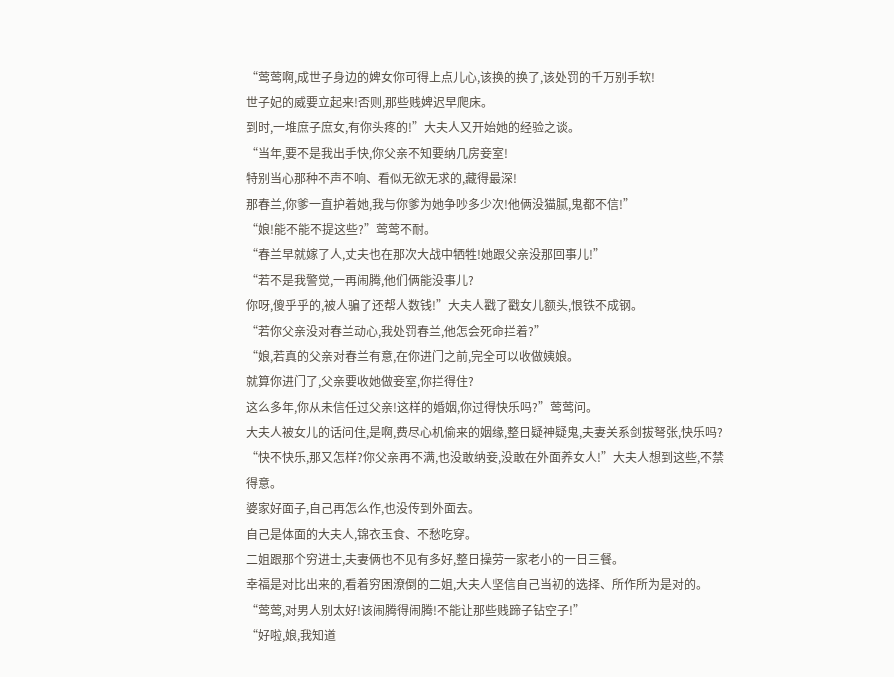“莺莺啊,成世子身边的婢女你可得上点儿心,该换的换了,该处罚的千万别手软!
世子妃的威要立起来!否则,那些贱婢迟早爬床。
到时,一堆庶子庶女,有你头疼的!”大夫人又开始她的经验之谈。
“当年,要不是我出手快,你父亲不知要纳几房妾室!
特别当心那种不声不响、看似无欲无求的,藏得最深!
那春兰,你爹一直护着她,我与你爹为她争吵多少次!他俩没猫腻,鬼都不信!”
“娘!能不能不提这些?”莺莺不耐。
“春兰早就嫁了人,丈夫也在那次大战中牺牲!她跟父亲没那回事儿!”
“若不是我警觉,一再闹腾,他们俩能没事儿?
你呀,傻乎乎的,被人骗了还帮人数钱!”大夫人戳了戳女儿额头,恨铁不成钢。
“若你父亲没对春兰动心,我处罚春兰,他怎会死命拦着?”
“娘,若真的父亲对春兰有意,在你进门之前,完全可以收做姨娘。
就算你进门了,父亲要收她做妾室,你拦得住?
这么多年,你从未信任过父亲!这样的婚姻,你过得快乐吗?”莺莺问。
大夫人被女儿的话问住,是啊,费尽心机偷来的姻缘,整日疑神疑鬼,夫妻关系剑拔弩张,快乐吗?
“快不快乐,那又怎样?你父亲再不满,也没敢纳妾,没敢在外面养女人!”大夫人想到这些,不禁得意。
婆家好面子,自己再怎么作,也没传到外面去。
自己是体面的大夫人,锦衣玉食、不愁吃穿。
二姐跟那个穷进士,夫妻俩也不见有多好,整日操劳一家老小的一日三餐。
幸福是对比出来的,看着穷困潦倒的二姐,大夫人坚信自己当初的选择、所作所为是对的。
“莺莺,对男人别太好!该闹腾得闹腾!不能让那些贱蹄子钻空子!”
“好啦,娘,我知道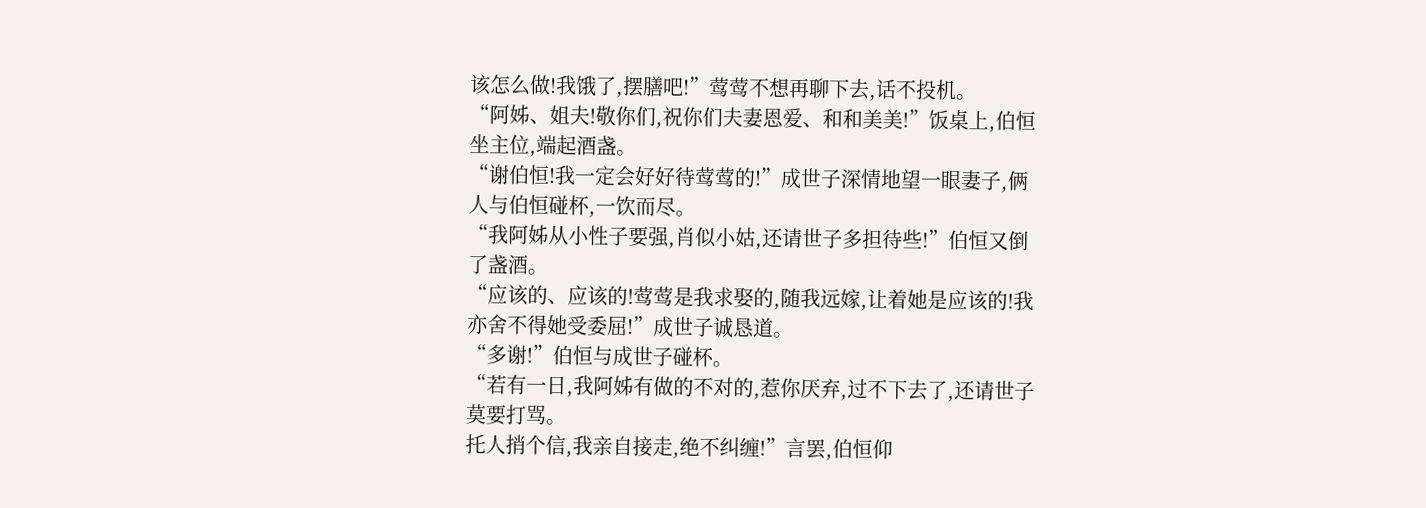该怎么做!我饿了,摆膳吧!”莺莺不想再聊下去,话不投机。
“阿姊、姐夫!敬你们,祝你们夫妻恩爱、和和美美!”饭桌上,伯恒坐主位,端起酒盏。
“谢伯恒!我一定会好好待莺莺的!”成世子深情地望一眼妻子,俩人与伯恒碰杯,一饮而尽。
“我阿姊从小性子要强,肖似小姑,还请世子多担待些!”伯恒又倒了盏酒。
“应该的、应该的!莺莺是我求娶的,随我远嫁,让着她是应该的!我亦舍不得她受委屈!”成世子诚恳道。
“多谢!”伯恒与成世子碰杯。
“若有一日,我阿姊有做的不对的,惹你厌弃,过不下去了,还请世子莫要打骂。
托人捎个信,我亲自接走,绝不纠缠!”言罢,伯恒仰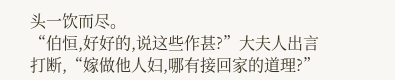头一饮而尽。
“伯恒,好好的,说这些作甚?”大夫人出言打断,“嫁做他人妇,哪有接回家的道理?”